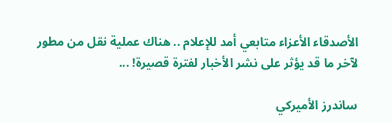الأصدقاء الأعزاء متابعي أمد للإعلام .. هناك عملية نقل من مطور لآخر ما قد يؤثر على نشر الأخبار لفترة قصيرة! ...

ساندرز الأميركي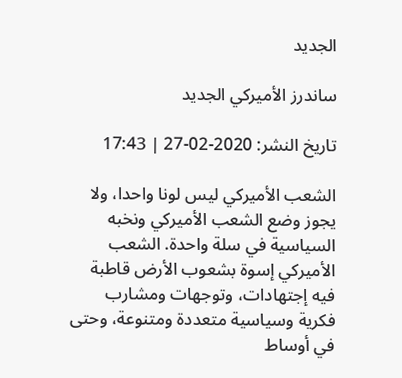الجديد

ساندرز الأميركي الجديد

تاريخ النشر: 2020-02-27 | 17:43

الشعب الأميركي ليس لونا واحدا، ولا يجوز وضع الشعب الأميركي ونخبه السياسية في سلة واحدة. الشعب الأميركي إسوة بشعوب الأرض قاطبة فيه إجتهادات، وتوجهات ومشارب فكرية وسياسية متعددة ومتنوعة، وحتى في أوساط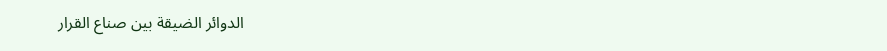الدوائر الضيقة بين صناع القرار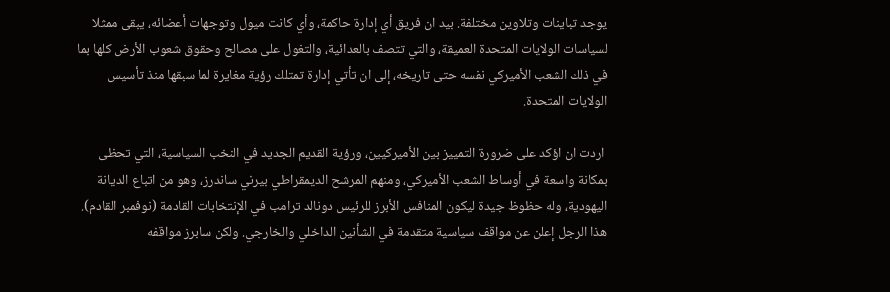يوجد تباينات وتلاوين مختلفة. بيد ان فريق أي إدارة حاكمة، وأي كانت ميول وتوجهات أعضائه، يبقى ممثلا لسياسات الولايات المتحدة العميقة، والتي تتصف بالعدائية، والتغول على مصالح وحقوق شعوب الأرض كلها بما في ذلك الشعب الأميركي نفسه حتى تاريخه، إلى ان تأتي إدارة تمتلك رؤية مغايرة لما سبقها منذ تأسيس الولايات المتحدة.

 اردت ان اؤكد على ضرورة التمييز بين الأميركيين، ورؤية القديم الجديد في النخب السياسية، التي تحظى بمكانة واسعة في أوساط الشعب الأميركي، ومنهم المرشح الديمقراطي بيرني ساندرز، وهو من اتباع الديانة اليهودية، وله حظوظ جيدة ليكون المنافس الأبرز للرئيس دونالد ترامب في الإنتخابات القادمة (نوفمبر القادم). هذا الرجل إعلن عن مواقف سياسية متقدمة في الشأنين الداخلي والخارجي. ولكن سابرز مواقفه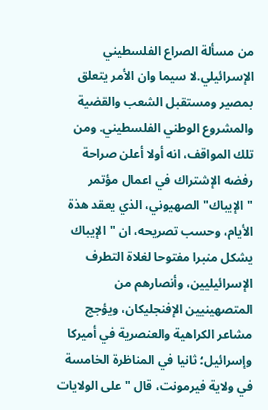من مسألة الصراع الفلسطيني الإسرائيلي.لا سيما وان الأمر يتعلق بمصير ومستقبل الشعب والقضية والمشروع الوطني الفلسطيني. ومن تلك المواقف، انه أولا أعلن صراحة رفضه الإشتراك في اعمال مؤتمر "الإيباك" الصهيوني، الذي يعقد هذة الأيام، وحسب تصريحه، ان "الإيباك يشكل منبرا مفتوحا لغلاة التطرف الإسرائيليين، وأنصارهم من المتصهينيين الإفنجليكان، ويؤجج مشاعر الكراهية والعنصرية في أميركا وإسرائيل؛ ثانيا في المناظرة الخامسة في ولاية فيرمونت، قال "على الولايات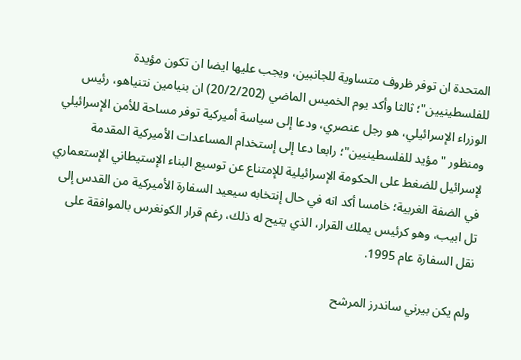المتحدة ان توفر ظروف متساوية للجانبين، ويجب عليها ايضا ان تكون مؤيدة للفلسطينيين"؛ ثالثا وأكد يوم الخميس الماضي (20/2/202) ان بنيامين نتنياهو، رئيس الوزراء الإسرائيلي، هو رجل عنصري، ودعا إلى سياسة أميركية توفر مساحة للأمن الإسرائيلي ومنظور "مؤيد للفلسطينيين"؛ رابعا دعا إلى إستخدام المساعدات الأميركية المقدمة لإسرائيل للضغط على الحكومة الإسرائيلية للإمتناع عن توسيع البناء الإستيطاني الإستعماري في الضفة الغربية؛ خامسا أكد انه في حال إنتخابه سيعيد السفارة الأميركية من القدس إلى تل ابيب، وهو كرئيس يملك القرار، الذي يتيح له ذلك، رغم قرار الكونغرس بالموافقة على نقل السفارة عام 1995.

ولم يكن بيرني ساندرز المرشح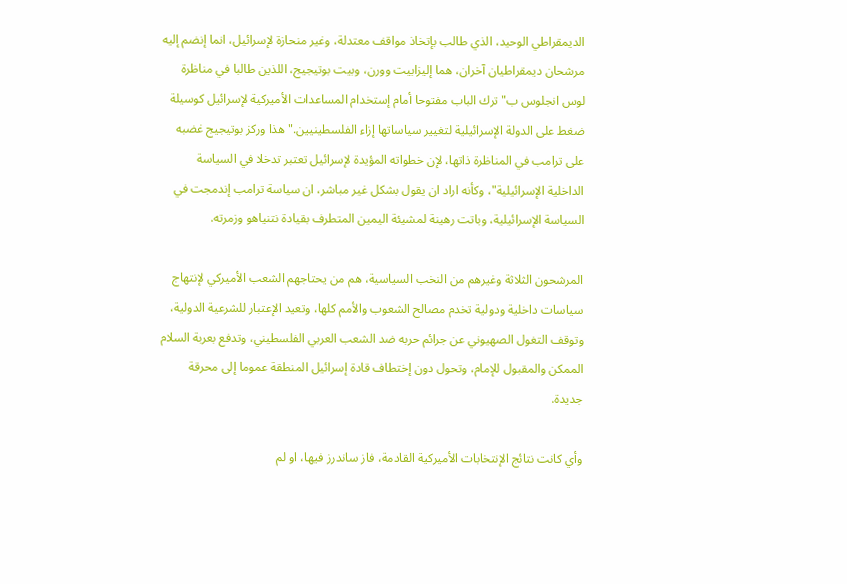الديمقراطي الوحيد، الذي طالب بإتخاذ مواقف معتدلة، وغير منحازة لإسرائيل، انما إنضم إليه مرشحان ديمقراطيان آخران، هما إليزابيت وورن، وبيت بوتيجيج، اللذين طالبا في مناظرة لوس انجلوس ب"ترك الباب مفتوحا أمام إستخدام المساعدات الأميركية لإسرائيل كوسيلة ضغط على الدولة الإسرائيلية لتغيير سياساتها إزاء الفلسطينيين." هذا وركز بوتيجيج غضبه على ترامب في المناظرة ذاتها، لإن خطواته المؤيدة لإسرائيل تعتبر تدخلا في السياسة الداخلية الإسرائيلية"، وكأنه اراد ان يقول بشكل غير مباشر، ان سياسة ترامب إندمجت في السياسة الإسرائيلية، وباتت رهينة لمشيئة اليمين المتطرف بقيادة نتنياهو وزمرته.

المرشحون الثلاثة وغيرهم من النخب السياسية، هم من يحتاجهم الشعب الأميركي لإنتهاج سياسات داخلية ودولية تخدم مصالح الشعوب والأمم كلها، وتعيد الإعتبار للشرعية الدولية، وتوقف التغول الصهيوني عن جرائم حربه ضد الشعب العربي الفلسطيني، وتدفع بعربة السلام الممكن والمقبول للإمام، وتحول دون إختطاف قادة إسرائيل المنطقة عموما إلى محرقة جديدة.

وأي كانت نتائج الإنتخابات الأميركية القادمة، فاز ساندرز فيها، او لم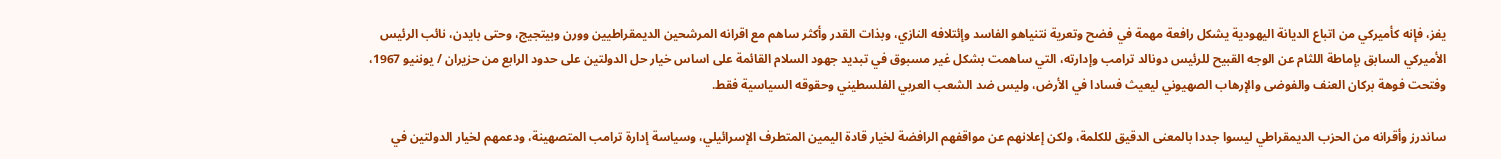يفز، فإنه كأميركي من اتباع الديانة اليهودية يشكل رافعة مهمة في فضح وتعرية نتنياهو الفاسد وإئتلافه النازي، وبذات القدر وأكثر ساهم مع اقرانه المرشحين الديمقراطيين وورن وبيتجيج، وحتى بايدن، نائب الرئيس الأميركي السابق بإماطة اللثام عن الوجه القبيح للرئيس دونالد ترامب وإدارته، التي ساهمت بشكل غير مسبوق في تبديد جهود السلام القائمة على اساس خيار حل الدولتين على حدود الرابع من حزيران / يوننيو 1967، وفتحت فوهة بركان العنف والفوضى والإرهاب الصهيوني ليعيث فسادا في الأرض، وليس ضد الشعب العربي الفلسطيني وحقوقه السياسية فقط.

ساندرز وأقرانه من الحزب الديمقراطي ليسوا جددا بالمعنى الدقيق للكلمة، ولكن إعلانهم عن مواقفهم الرافضة لخيار قادة اليمين المتطرف الإسرائيلي، وسياسة إدارة ترامب المتصهينة، ودعمهم لخيار الدولتين في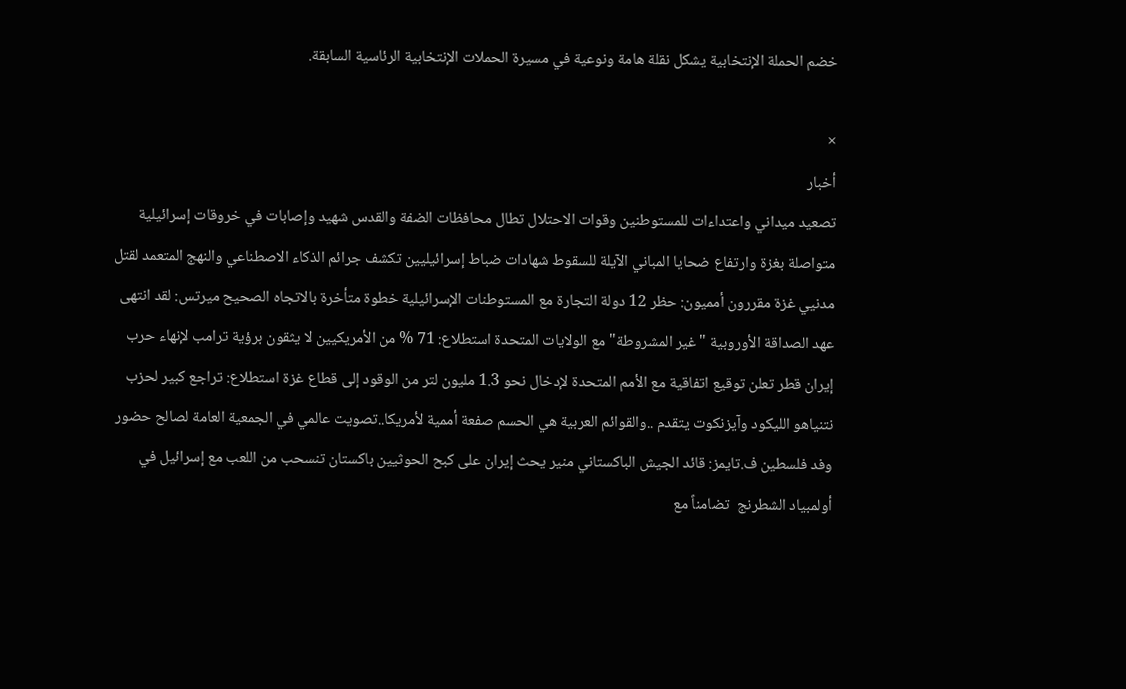خضم الحملة الإنتخابية يشكل نقلة هامة ونوعية في مسيرة الحملات الإنتخابية الرئاسية السابقة.

×
أخبار
تصعيد ميداني واعتداءات للمستوطنين وقوات الاحتلال تطال محافظات الضفة والقدس شهيد وإصابات في خروقات إسرائيلية متواصلة بغزة وارتفاع ضحايا المباني الآيلة للسقوط شهادات ضباط إسرائيليين تكشف جرائم الذكاء الاصطناعي والنهج المتعمد لقتل مدنيي غزة مقررون أمميون: حظر 12 دولة التجارة مع المستوطنات الإسرائيلية خطوة متأخرة بالاتجاه الصحيح ميرتس: لقد انتهى عهد الصداقة الأوروبية "غير المشروطة" مع الولايات المتحدة استطلاع: 71 % من الأمريكيين لا يثقون برؤية ترامب لإنهاء حرب إيران قطر تعلن توقيع اتفاقية مع الأمم المتحدة لإدخال نحو 1.3 مليون لتر من الوقود إلى قطاع غزة استطلاع: تراجع كبير لحزب نتنياهو الليكود وآيزنكوت يتقدم ..والقوائم العربية هي الحسم صفعة أممية لأمريكا..تصويت عالمي في الجمعية العامة لصالح حضور وفد فلسطين ف.تايمز: قائد الجيش الباكستاني منير يحث إيران على كبح الحوثيين باكستان تنسحب من اللعب مع إسرائيل في أولمبياد الشطرنج  تضامناً مع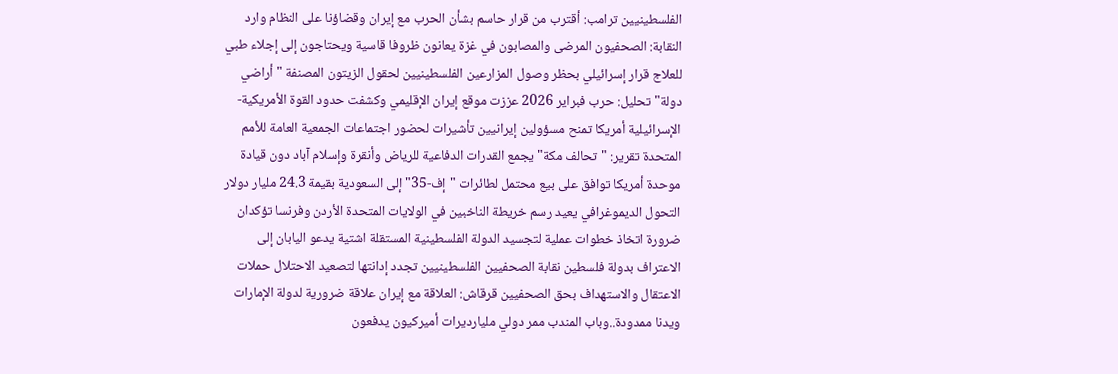الفلسطينيين ترامب: أقترب من قرار حاسم بشأن الحرب مع إيران وقضاؤنا على النظام وارد النقابة: الصحفيون المرضى والمصابون في غزة يعانون ظروفا قاسية ويحتاجون إلى إجلاء طبي للعلاج قرار إسرائيلي بحظر وصول المزارعين الفلسطينيين لحقول الزيتون المصنفة "أراضي دولة" تحليل: حرب فبراير 2026 عززت موقع إيران الإقليمي وكشفت حدود القوة الأمريكية-الإسرائيلية أمريكا تمنح مسؤولين إيرانيين تأشيرات لحضور اجتماعات الجمعية العامة للأمم المتحدة تقرير: "تحالف مكة" يجمع القدرات الدفاعية للرياض وأنقرة وإسلام آباد دون قيادة موحدة أمريكا توافق على بيع محتمل لطائرات "إف-35" إلى السعودية بقيمة 24.3 مليار دولار التحول الديموغرافي يعيد رسم خريطة الناخبين في الولايات المتحدة الأردن وفرنسا تؤكدان ضرورة اتخاذ خطوات عملية لتجسيد الدولة الفلسطينية المستقلة اشتية يدعو اليابان إلى الاعتراف بدولة فلسطين نقابة الصحفيين الفلسطينيين تجدد إدانتها لتصعيد الاحتلال حملات الاعتقال والاستهداف بحق الصحفيين قرقاش: العلاقة مع إيران علاقة ضرورية لدولة الإمارات ويدنا ممدودة..وباب المندب ممر دولي مليارديرات أميركيون يدفعون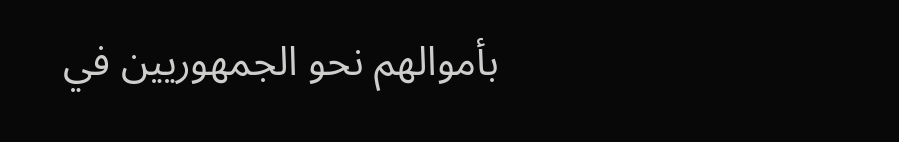بأموالهم نحو الجمهوريين في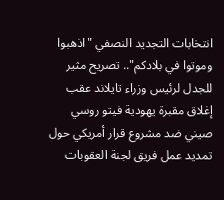انتخابات التجديد النصفي "اذهبوا وموتوا في بلادكم".. تصريح مثير للجدل لرئيس وزراء تايلاند عقب إغلاق مقبرة يهودية فيتو روسي صيني ضد مشروع قرار أمريكي حول تمديد عمل فريق لجنة العقوبات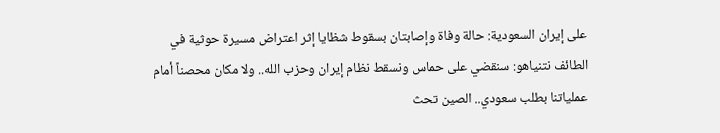على إيران السعودية: حالة وفاة وإصابتان بسقوط شظايا إثر اعتراض مسيرة حوثية في الطائف نتنياهو: سنقضي على حماس ونسقط نظام إيران وحزب الله.. ولا مكان محصناً أمام عملياتنا بطلب سعودي.. الصين تحث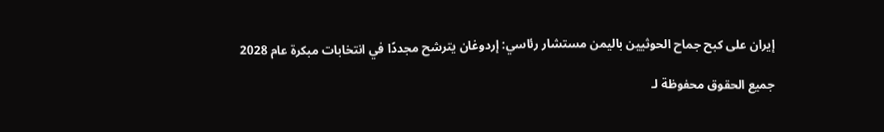إيران على كبح جماح الحوثيين باليمن مستشار رئاسي: إردوغان يترشح مجددًا في انتخابات مبكرة عام 2028

جميع الحقوق محفوظة لـ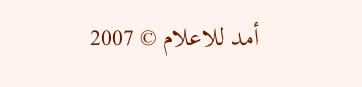أمد للاعلام © 2007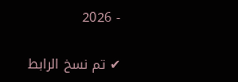- 2026

✔ تم نسخ الرابط